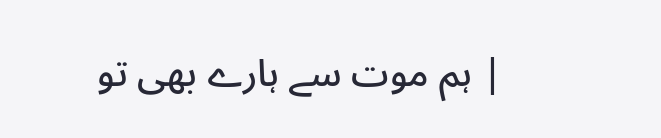| ہم موت سے ہارے بھی تو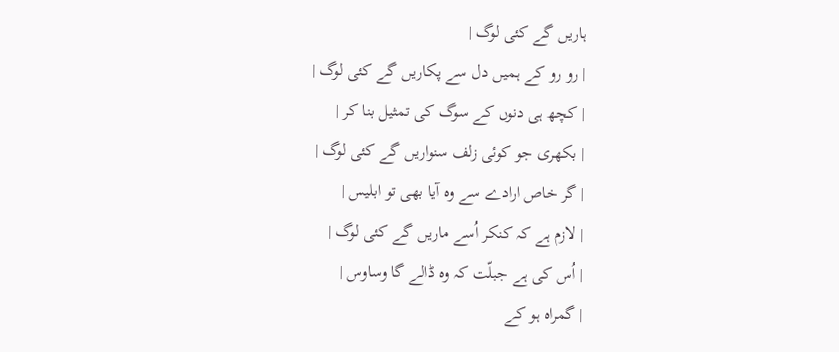ہاریں گے کئی لوگ |
| رو رو کے ہمیں دل سے پکاریں گے کئی لوگ |
| کچھ ہی دنوں کے سوگ کی تمثیل بنا کر |
| بکھری جو کوئی زلف سنواریں گے کئی لوگ |
| گر خاص ارادے سے وہ آیا بھی تو ابلیس |
| لازم ہے کہ کنکر اُسے ماریں گے کئی لوگ |
| اُس کی ہے جبلّت کہ وہ ڈالے گا وساوس |
| گمراہ ہو کے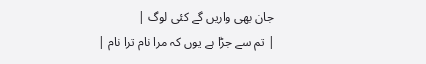جان بھی واریں گے کئی لوگ |
| تم سے جڑا ہے یوں کہ مرا نام ترا نام |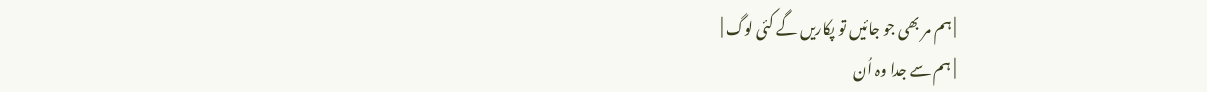| ہم مر بھی جو جائیں تو پکاریں گے کئی لوگ |
| ہم سے جدا وہ اُن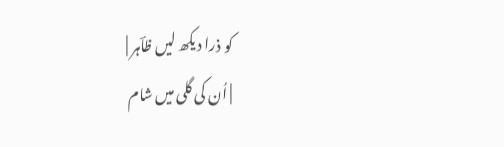کو ذرا دیکھ لیں ظاؔہر |
| اُن کی گلی میں شام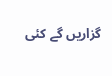گزاریں گے کئی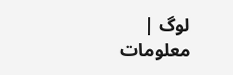لوگ |
معلومات